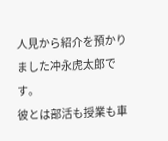人見から紹介を預かりました冲永虎太郎です。
彼とは部活も授業も車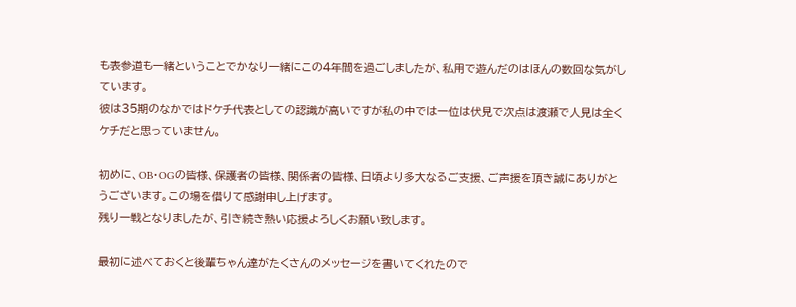も表参道も一緒ということでかなり一緒にこの4年間を過ごしましたが、私用で遊んだのはほんの数回な気がしています。
彼は35期のなかではドケチ代表としての認識が高いですが私の中では一位は伏見で次点は渡瀬で人見は全くケチだと思っていません。

初めに、OB・OGの皆様、保護者の皆様、関係者の皆様、日頃より多大なるご支援、ご声援を頂き誠にありがとうございます。この場を借りて感謝申し上げます。
残り一戦となりましたが、引き続き熱い応援よろしくお願い致します。

最初に述べておくと後輩ちゃん達がたくさんのメッセージを書いてくれたので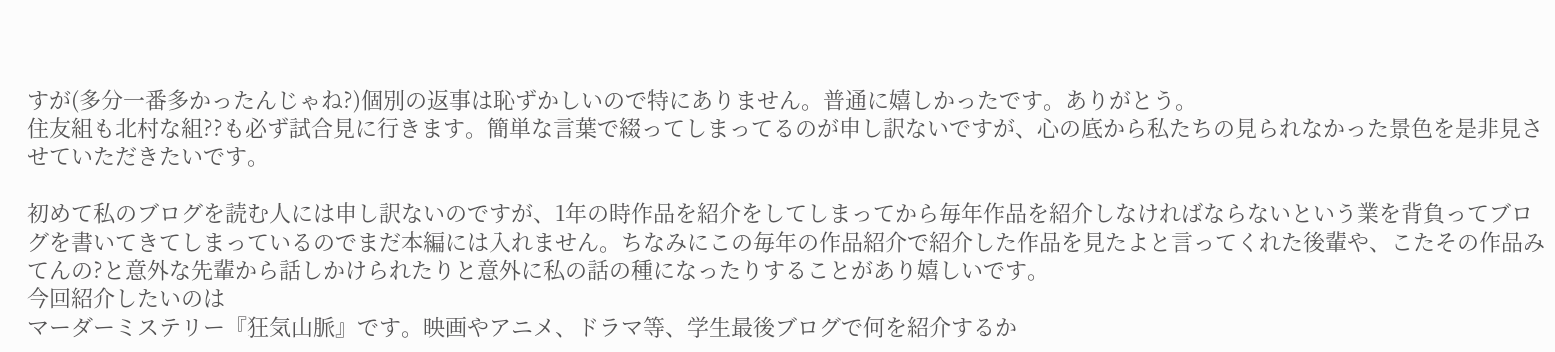すが(多分一番多かったんじゃね?)個別の返事は恥ずかしいので特にありません。普通に嬉しかったです。ありがとう。
住友組も北村な組??も必ず試合見に行きます。簡単な言葉で綴ってしまってるのが申し訳ないですが、心の底から私たちの見られなかった景色を是非見させていただきたいです。

初めて私のブログを読む人には申し訳ないのですが、1年の時作品を紹介をしてしまってから毎年作品を紹介しなければならないという業を背負ってブログを書いてきてしまっているのでまだ本編には入れません。ちなみにこの毎年の作品紹介で紹介した作品を見たよと言ってくれた後輩や、こたその作品みてんの?と意外な先輩から話しかけられたりと意外に私の話の種になったりすることがあり嬉しいです。
今回紹介したいのは
マーダーミステリー『狂気山脈』です。映画やアニメ、ドラマ等、学生最後ブログで何を紹介するか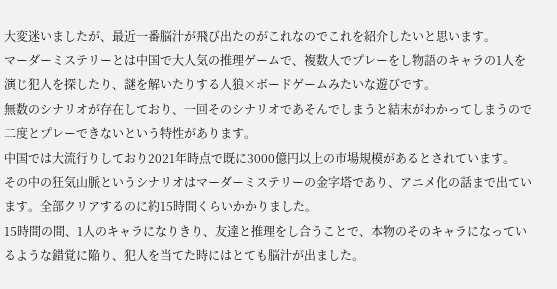大変迷いましたが、最近一番脳汁が飛び出たのがこれなのでこれを紹介したいと思います。
マーダーミステリーとは中国で大人気の推理ゲームで、複数人でプレーをし物語のキャラの1人を演じ犯人を探したり、謎を解いたりする人狼×ボードゲームみたいな遊びです。
無数のシナリオが存在しており、一回そのシナリオであそんでしまうと結末がわかってしまうので二度とプレーできないという特性があります。
中国では大流行りしており2021年時点で既に3000億円以上の市場規模があるとされています。
その中の狂気山脈というシナリオはマーダーミステリーの金字塔であり、アニメ化の話まで出ています。全部クリアするのに約15時間くらいかかりました。
15時間の間、1人のキャラになりきり、友達と推理をし合うことで、本物のそのキャラになっているような錯覚に陥り、犯人を当てた時にはとても脳汁が出ました。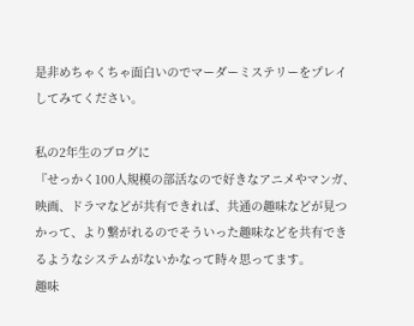是非めちゃくちゃ面白いのでマーダーミステリーをプレイしてみてください。

私の2年生のブログに
『せっかく100人規模の部活なので好きなアニメやマンガ、映画、ドラマなどが共有できれば、共通の趣味などが見つかって、より繋がれるのでそういった趣味などを共有できるようなシステムがないかなって時々思ってます。
趣味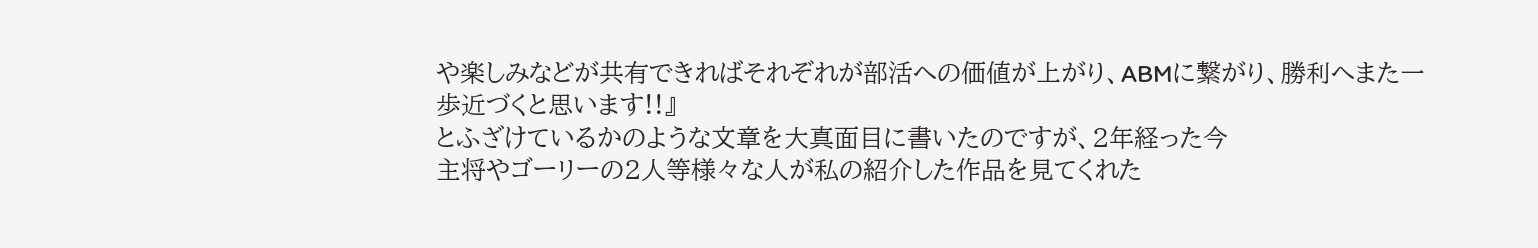や楽しみなどが共有できればそれぞれが部活への価値が上がり、ABMに繋がり、勝利へまた一歩近づくと思います!!』
とふざけているかのような文章を大真面目に書いたのですが、2年経った今
主将やゴーリーの2人等様々な人が私の紹介した作品を見てくれた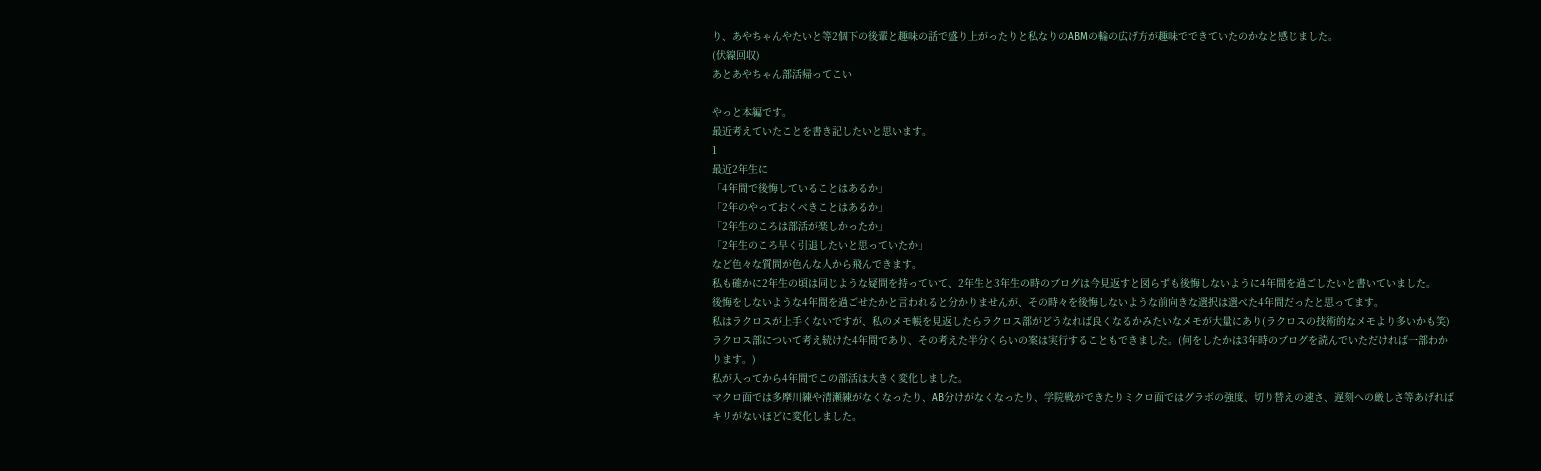り、あやちゃんやたいと等2個下の後輩と趣味の話で盛り上がったりと私なりのABMの輪の広げ方が趣味でできていたのかなと感じました。
(伏線回収)
あとあやちゃん部活帰ってこい

やっと本編です。
最近考えていたことを書き記したいと思います。
1
最近2年生に
「4年間で後悔していることはあるか」
「2年のやっておくべきことはあるか」
「2年生のころは部活が楽しかったか」
「2年生のころ早く引退したいと思っていたか」
など色々な質問が色んな人から飛んできます。
私も確かに2年生の頃は同じような疑問を持っていて、2年生と3年生の時のブログは今見返すと図らずも後悔しないように4年間を過ごしたいと書いていました。
後悔をしないような4年間を過ごせたかと言われると分かりませんが、その時々を後悔しないような前向きな選択は選べた4年間だったと思ってます。
私はラクロスが上手くないですが、私のメモ帳を見返したらラクロス部がどうなれば良くなるかみたいなメモが大量にあり(ラクロスの技術的なメモより多いかも笑)ラクロス部について考え続けた4年間であり、その考えた半分くらいの案は実行することもできました。(何をしたかは3年時のブログを読んでいただければ一部わかります。)
私が入ってから4年間でこの部活は大きく変化しました。
マクロ面では多摩川練や清瀬練がなくなったり、AB分けがなくなったり、学院戦ができたりミクロ面ではグラボの強度、切り替えの速さ、遅刻への厳しさ等あげればキリがないほどに変化しました。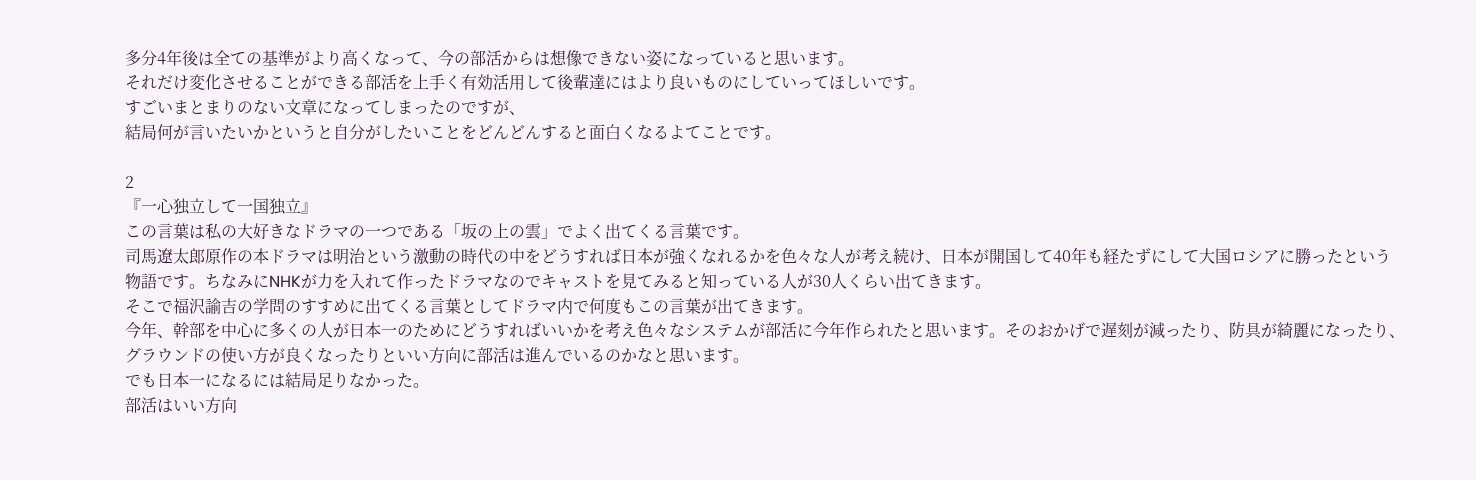多分4年後は全ての基準がより高くなって、今の部活からは想像できない姿になっていると思います。
それだけ変化させることができる部活を上手く有効活用して後輩達にはより良いものにしていってほしいです。
すごいまとまりのない文章になってしまったのですが、
結局何が言いたいかというと自分がしたいことをどんどんすると面白くなるよてことです。

2
『一心独立して一国独立』
この言葉は私の大好きなドラマの一つである「坂の上の雲」でよく出てくる言葉です。
司馬遼太郎原作の本ドラマは明治という激動の時代の中をどうすれば日本が強くなれるかを色々な人が考え続け、日本が開国して40年も経たずにして大国ロシアに勝ったという物語です。ちなみにNHKが力を入れて作ったドラマなのでキャストを見てみると知っている人が30人くらい出てきます。
そこで福沢諭吉の学問のすすめに出てくる言葉としてドラマ内で何度もこの言葉が出てきます。
今年、幹部を中心に多くの人が日本一のためにどうすればいいかを考え色々なシステムが部活に今年作られたと思います。そのおかげで遅刻が減ったり、防具が綺麗になったり、グラウンドの使い方が良くなったりといい方向に部活は進んでいるのかなと思います。
でも日本一になるには結局足りなかった。
部活はいい方向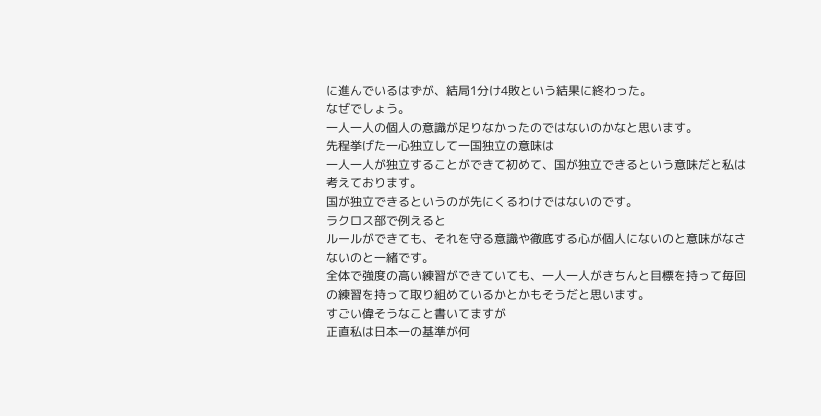に進んでいるはずが、結局1分け4敗という結果に終わった。
なぜでしょう。
一人一人の個人の意識が足りなかったのではないのかなと思います。
先程挙げた一心独立して一国独立の意味は
一人一人が独立することができて初めて、国が独立できるという意味だと私は考えております。
国が独立できるというのが先にくるわけではないのです。
ラクロス部で例えると
ルールができても、それを守る意識や徹底する心が個人にないのと意味がなさないのと一緒です。
全体で強度の高い練習ができていても、一人一人がきちんと目標を持って毎回の練習を持って取り組めているかとかもそうだと思います。
すごい偉そうなこと書いてますが
正直私は日本一の基準が何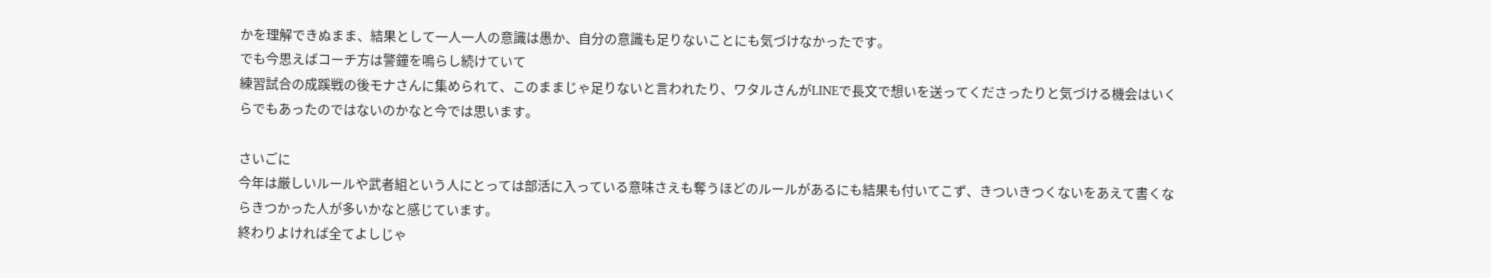かを理解できぬまま、結果として一人一人の意識は愚か、自分の意識も足りないことにも気づけなかったです。
でも今思えばコーチ方は警鐘を鳴らし続けていて
練習試合の成蹊戦の後モナさんに集められて、このままじゃ足りないと言われたり、ワタルさんがLINEで長文で想いを送ってくださったりと気づける機会はいくらでもあったのではないのかなと今では思います。

さいごに
今年は厳しいルールや武者組という人にとっては部活に入っている意味さえも奪うほどのルールがあるにも結果も付いてこず、きついきつくないをあえて書くならきつかった人が多いかなと感じています。
終わりよければ全てよしじゃ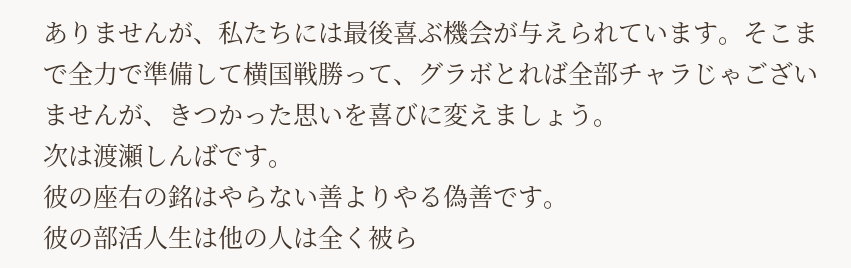ありませんが、私たちには最後喜ぶ機会が与えられています。そこまで全力で準備して横国戦勝って、グラボとれば全部チャラじゃございませんが、きつかった思いを喜びに変えましょう。
次は渡瀬しんばです。
彼の座右の銘はやらない善よりやる偽善です。
彼の部活人生は他の人は全く被ら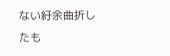ない紆余曲折したも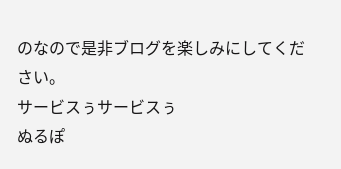のなので是非ブログを楽しみにしてください。
サービスぅサービスぅ
ぬるぽ